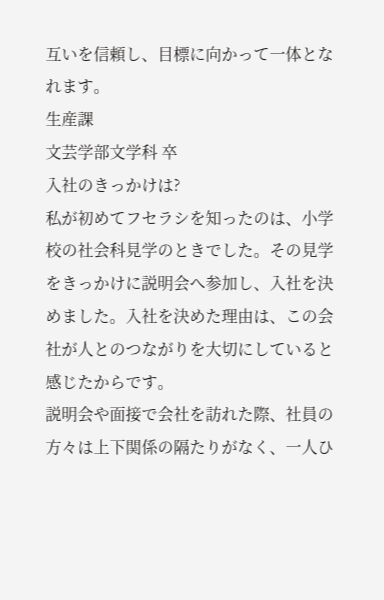互いを信頼し、目標に向かって一体となれます。
生産課
文芸学部文学科 卒
入社のきっかけは?
私が初めてフセラシを知ったのは、小学校の社会科見学のときでした。その見学をきっかけに説明会へ参加し、入社を決めました。入社を決めた理由は、この会社が人とのつながりを大切にしていると感じたからです。
説明会や面接で会社を訪れた際、社員の方々は上下関係の隔たりがなく、一人ひ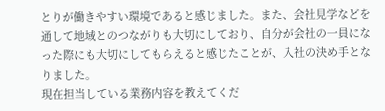とりが働きやすい環境であると感じました。また、会社見学などを通して地域とのつながりも大切にしており、自分が会社の一員になった際にも大切にしてもらえると感じたことが、入社の決め手となりました。
現在担当している業務内容を教えてくだ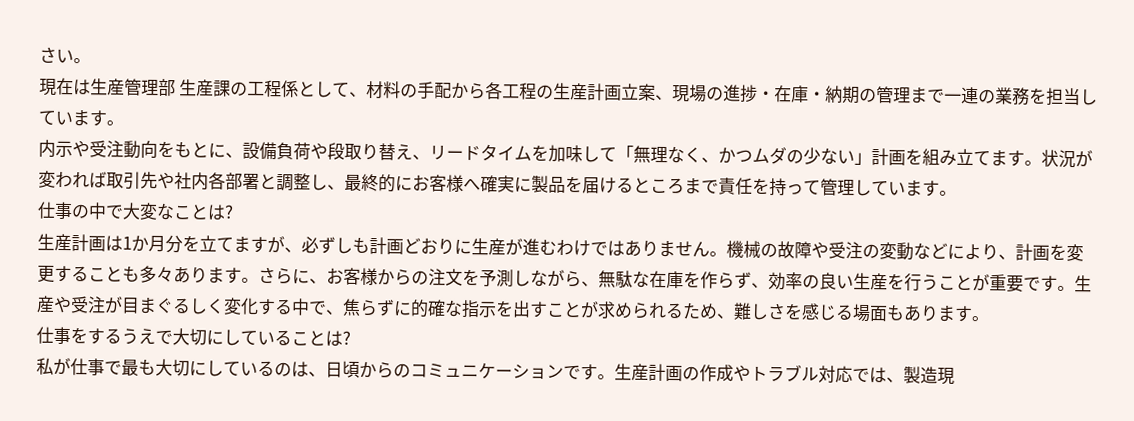さい。
現在は生産管理部 生産課の工程係として、材料の手配から各工程の生産計画立案、現場の進捗・在庫・納期の管理まで一連の業務を担当しています。
内示や受注動向をもとに、設備負荷や段取り替え、リードタイムを加味して「無理なく、かつムダの少ない」計画を組み立てます。状況が変われば取引先や社内各部署と調整し、最終的にお客様へ確実に製品を届けるところまで責任を持って管理しています。
仕事の中で大変なことは?
生産計画は1か月分を立てますが、必ずしも計画どおりに生産が進むわけではありません。機械の故障や受注の変動などにより、計画を変更することも多々あります。さらに、お客様からの注文を予測しながら、無駄な在庫を作らず、効率の良い生産を行うことが重要です。生産や受注が目まぐるしく変化する中で、焦らずに的確な指示を出すことが求められるため、難しさを感じる場面もあります。
仕事をするうえで大切にしていることは?
私が仕事で最も大切にしているのは、日頃からのコミュニケーションです。生産計画の作成やトラブル対応では、製造現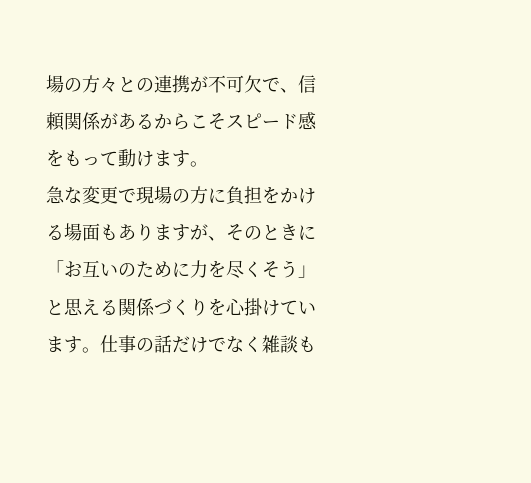場の方々との連携が不可欠で、信頼関係があるからこそスピード感をもって動けます。
急な変更で現場の方に負担をかける場面もありますが、そのときに「お互いのために力を尽くそう」と思える関係づくりを心掛けています。仕事の話だけでなく雑談も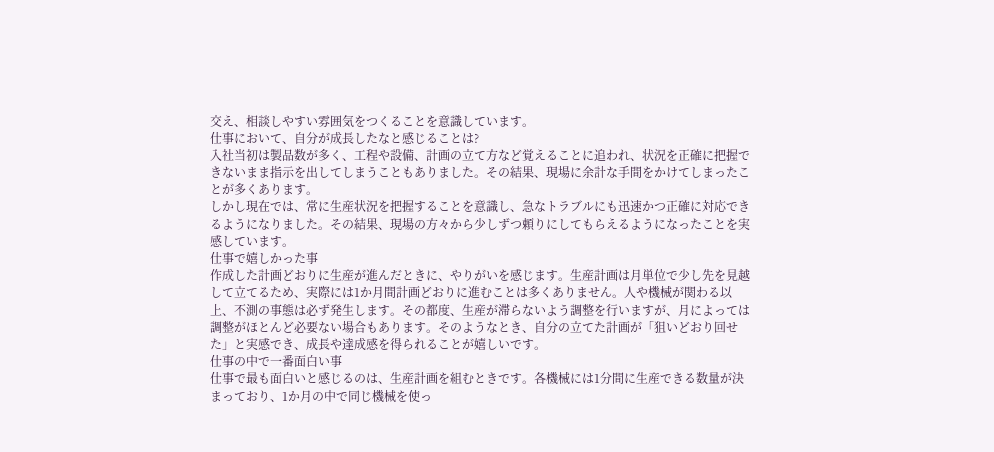交え、相談しやすい雰囲気をつくることを意識しています。
仕事において、自分が成長したなと感じることは?
入社当初は製品数が多く、工程や設備、計画の立て方など覚えることに追われ、状況を正確に把握できないまま指示を出してしまうこともありました。その結果、現場に余計な手間をかけてしまったことが多くあります。
しかし現在では、常に生産状況を把握することを意識し、急なトラブルにも迅速かつ正確に対応できるようになりました。その結果、現場の方々から少しずつ頼りにしてもらえるようになったことを実感しています。
仕事で嬉しかった事
作成した計画どおりに生産が進んだときに、やりがいを感じます。生産計画は月単位で少し先を見越して立てるため、実際には1か月間計画どおりに進むことは多くありません。人や機械が関わる以上、不測の事態は必ず発生します。その都度、生産が滞らないよう調整を行いますが、月によっては調整がほとんど必要ない場合もあります。そのようなとき、自分の立てた計画が「狙いどおり回せた」と実感でき、成長や達成感を得られることが嬉しいです。
仕事の中で一番面白い事
仕事で最も面白いと感じるのは、生産計画を組むときです。各機械には1分間に生産できる数量が決まっており、1か月の中で同じ機械を使っ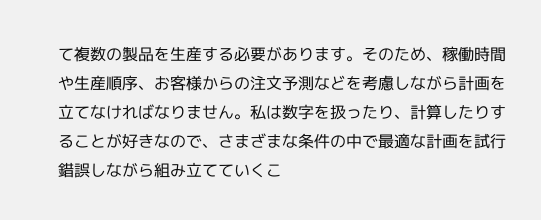て複数の製品を生産する必要があります。そのため、稼働時間や生産順序、お客様からの注文予測などを考慮しながら計画を立てなければなりません。私は数字を扱ったり、計算したりすることが好きなので、さまざまな条件の中で最適な計画を試行錯誤しながら組み立てていくこ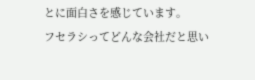とに面白さを感じています。
フセラシってどんな会社だと思い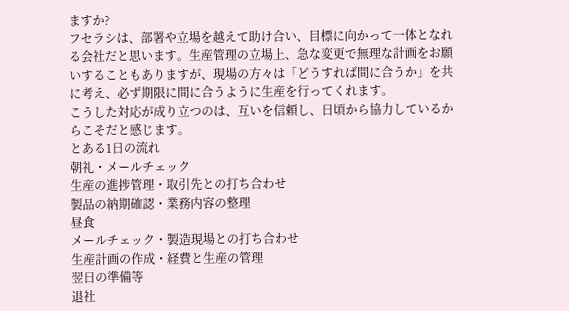ますか?
フセラシは、部署や立場を越えて助け合い、目標に向かって一体となれる会社だと思います。生産管理の立場上、急な変更で無理な計画をお願いすることもありますが、現場の方々は「どうすれば間に合うか」を共に考え、必ず期限に間に合うように生産を行ってくれます。
こうした対応が成り立つのは、互いを信頼し、日頃から協力しているからこそだと感じます。
とある1日の流れ
朝礼・メールチェック
生産の進捗管理・取引先との打ち合わせ
製品の納期確認・業務内容の整理
昼食
メールチェック・製造現場との打ち合わせ
生産計画の作成・経費と生産の管理
翌日の準備等
退社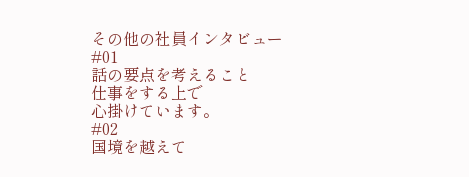その他の社員インタビュー
#01
話の要点を考えること
仕事をする上で
心掛けています。
#02
国境を越えて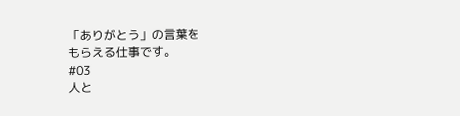「ありがとう」の言葉を
もらえる仕事です。
#03
人と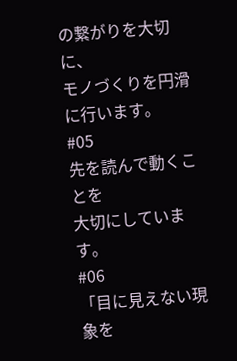の繋がりを大切に、
モノづくりを円滑に行います。
#05
先を読んで動くことを
大切にしています。
#06
「目に見えない現象を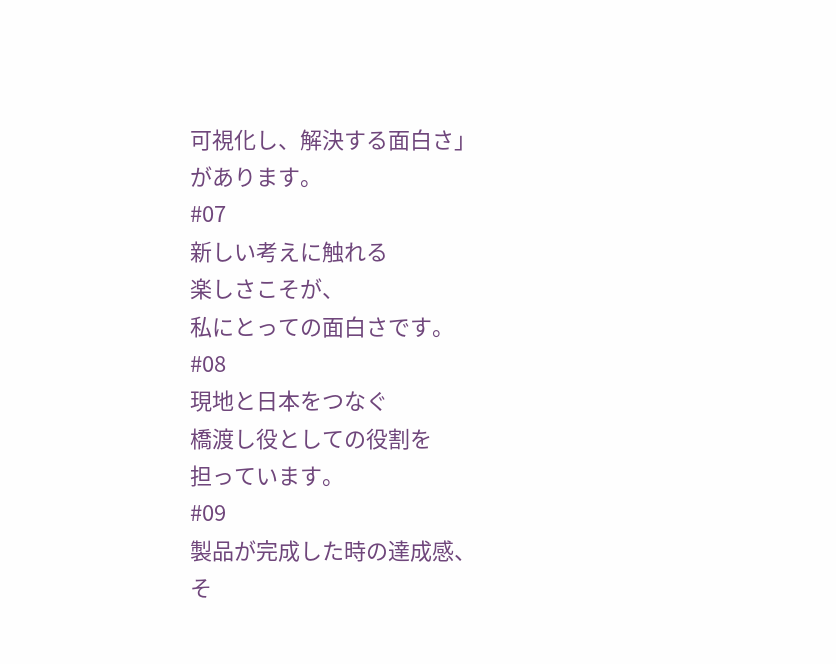可視化し、解決する面白さ」
があります。
#07
新しい考えに触れる
楽しさこそが、
私にとっての面白さです。
#08
現地と日本をつなぐ
橋渡し役としての役割を
担っています。
#09
製品が完成した時の達成感、
そ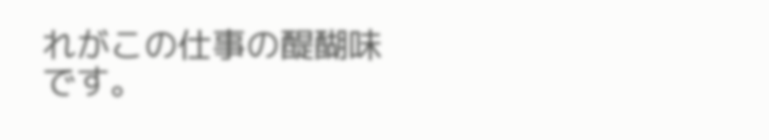れがこの仕事の醍醐味です。